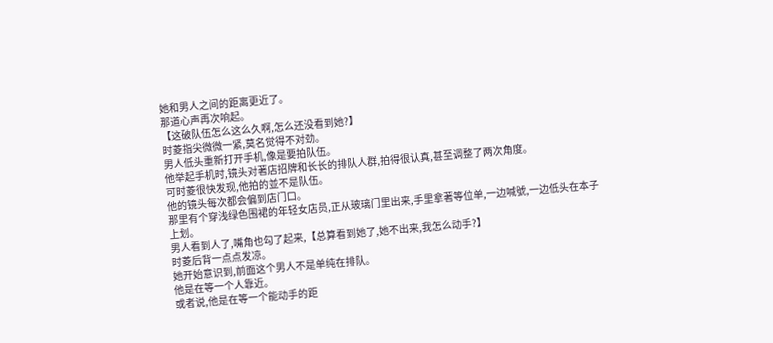她和男人之间的距离更近了。
那道心声再次响起。
【这破队伍怎么这么久啊,怎么还没看到她?】
时菱指尖微微一紧,莫名觉得不对劲。
男人低头重新打开手机,像是要拍队伍。
他举起手机时,镜头对著店招牌和长长的排队人群,拍得很认真,甚至调整了两次角度。
可时菱很快发现,他拍的並不是队伍。
他的镜头每次都会偏到店门口。
那里有个穿浅绿色围裙的年轻女店员,正从玻璃门里出来,手里拿著等位单,一边喊號,一边低头在本子上划。
男人看到人了,嘴角也勾了起来,【总算看到她了,她不出来,我怎么动手?】
时菱后背一点点发凉。
她开始意识到,前面这个男人不是单纯在排队。
他是在等一个人靠近。
或者说,他是在等一个能动手的距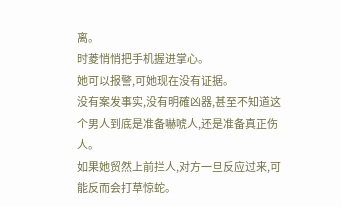离。
时菱悄悄把手机握进掌心。
她可以报警,可她现在没有证据。
没有案发事实,没有明確凶器,甚至不知道这个男人到底是准备嚇唬人,还是准备真正伤人。
如果她贸然上前拦人,对方一旦反应过来,可能反而会打草惊蛇。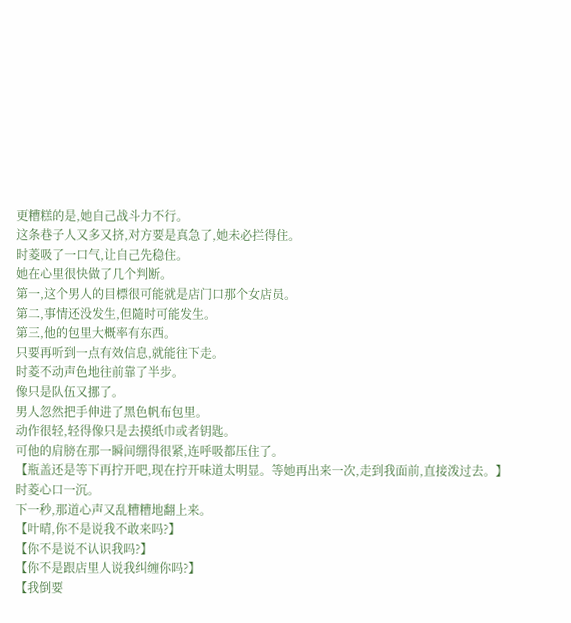更糟糕的是,她自己战斗力不行。
这条巷子人又多又挤,对方要是真急了,她未必拦得住。
时菱吸了一口气,让自己先稳住。
她在心里很快做了几个判断。
第一,这个男人的目標很可能就是店门口那个女店员。
第二,事情还没发生,但隨时可能发生。
第三,他的包里大概率有东西。
只要再听到一点有效信息,就能往下走。
时菱不动声色地往前靠了半步。
像只是队伍又挪了。
男人忽然把手伸进了黑色帆布包里。
动作很轻,轻得像只是去摸纸巾或者钥匙。
可他的肩膀在那一瞬间绷得很紧,连呼吸都压住了。
【瓶盖还是等下再拧开吧,现在拧开味道太明显。等她再出来一次,走到我面前,直接泼过去。】
时菱心口一沉。
下一秒,那道心声又乱糟糟地翻上来。
【叶晴,你不是说我不敢来吗?】
【你不是说不认识我吗?】
【你不是跟店里人说我纠缠你吗?】
【我倒要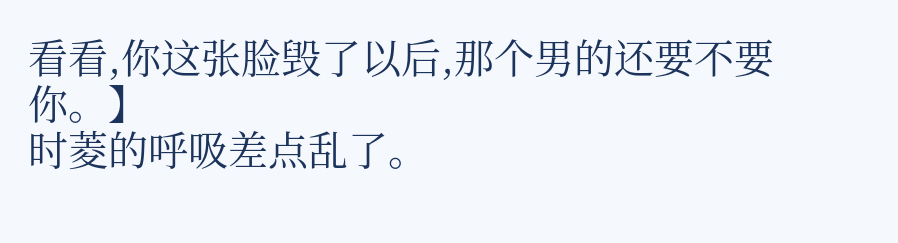看看,你这张脸毁了以后,那个男的还要不要你。】
时菱的呼吸差点乱了。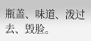瓶盖、味道、泼过去、毁脸。